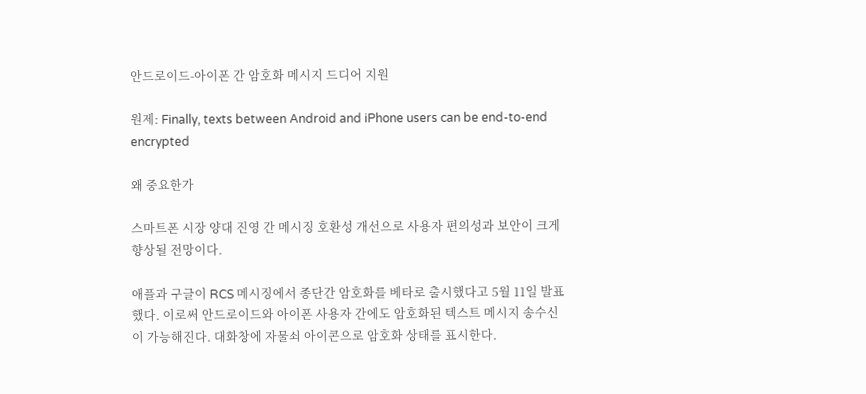안드로이드-아이폰 간 암호화 메시지 드디어 지원

원제: Finally, texts between Android and iPhone users can be end-to-end encrypted

왜 중요한가

스마트폰 시장 양대 진영 간 메시징 호환성 개선으로 사용자 편의성과 보안이 크게 향상될 전망이다.

애플과 구글이 RCS 메시징에서 종단간 암호화를 베타로 출시했다고 5월 11일 발표했다. 이로써 안드로이드와 아이폰 사용자 간에도 암호화된 텍스트 메시지 송수신이 가능해진다. 대화창에 자물쇠 아이콘으로 암호화 상태를 표시한다.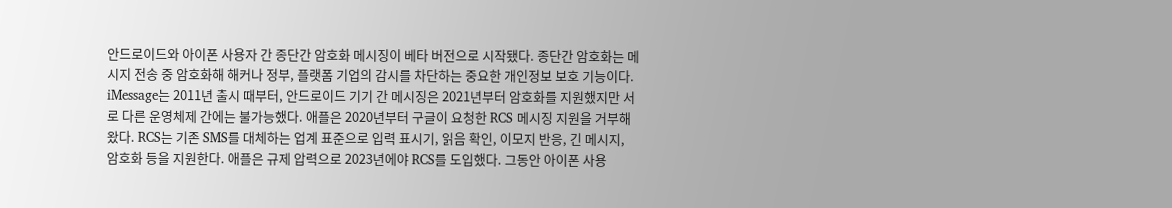안드로이드와 아이폰 사용자 간 종단간 암호화 메시징이 베타 버전으로 시작됐다. 종단간 암호화는 메시지 전송 중 암호화해 해커나 정부, 플랫폼 기업의 감시를 차단하는 중요한 개인정보 보호 기능이다. iMessage는 2011년 출시 때부터, 안드로이드 기기 간 메시징은 2021년부터 암호화를 지원했지만 서로 다른 운영체제 간에는 불가능했다. 애플은 2020년부터 구글이 요청한 RCS 메시징 지원을 거부해왔다. RCS는 기존 SMS를 대체하는 업계 표준으로 입력 표시기, 읽음 확인, 이모지 반응, 긴 메시지, 암호화 등을 지원한다. 애플은 규제 압력으로 2023년에야 RCS를 도입했다. 그동안 아이폰 사용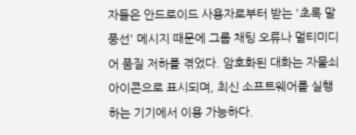자들은 안드로이드 사용자로부터 받는 '초록 말풍선' 메시지 때문에 그룹 채팅 오류나 멀티미디어 품질 저하를 겪었다. 암호화된 대화는 자물쇠 아이콘으로 표시되며, 최신 소프트웨어를 실행하는 기기에서 이용 가능하다.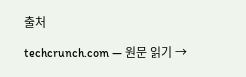출처

techcrunch.com — 원문 읽기 →